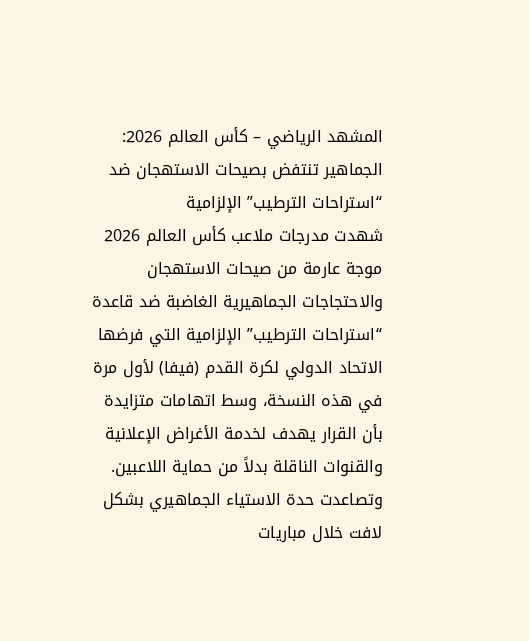المشهد الرياضي – كأس العالم 2026: الجماهير تنتفض بصيحات الاستهجان ضد “استراحات الترطيب” الإلزامية
شهدت مدرجات ملاعب كأس العالم 2026 موجة عارمة من صيحات الاستهجان والاحتجاجات الجماهيرية الغاضبة ضد قاعدة “استراحات الترطيب” الإلزامية التي فرضها الاتحاد الدولي لكرة القدم (فيفا) لأول مرة في هذه النسخة، وسط اتهامات متزايدة بأن القرار يهدف لخدمة الأغراض الإعلانية والقنوات الناقلة بدلاً من حماية اللاعبين.
وتصاعدت حدة الاستياء الجماهيري بشكل لافت خلال مباريات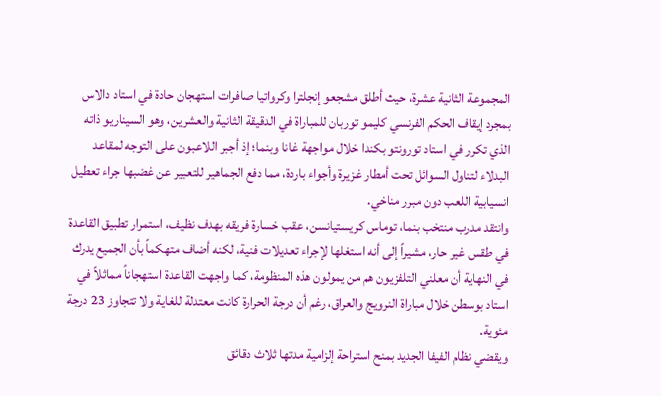المجموعة الثانية عشرة، حيث أطلق مشجعو إنجلترا وكرواتيا صافرات استهجان حادة في استاد دالاس بمجرد إيقاف الحكم الفرنسي كليمو توربان للمباراة في الدقيقة الثانية والعشرين، وهو السيناريو ذاته الذي تكرر في استاد تورونتو بكندا خلال مواجهة غانا وبنما؛ إذ أجبر اللاعبون على التوجه لمقاعد البدلاء لتناول السوائل تحت أمطار غزيرة وأجواء باردة، مما دفع الجماهير للتعبير عن غضبها جراء تعطيل انسيابية اللعب دون مبرر مناخي.
وانتقد مدرب منتخب بنما، توماس كريستيانسن، عقب خسارة فريقه بهدف نظيف، استمرار تطبيق القاعدة في طقس غير حار، مشيراً إلى أنه استغلها لإجراء تعديلات فنية، لكنه أضاف متهكماً بأن الجميع يدرك في النهاية أن معلني التلفزيون هم من يمولون هذه المنظومة، كما واجهت القاعدة استهجاناً مماثلاً في استاد بوسطن خلال مباراة النرويج والعراق، رغم أن درجة الحرارة كانت معتدلة للغاية ولا تتجاوز 23 درجة مئوية.
ويقضي نظام الفيفا الجديد بمنح استراحة إلزامية مدتها ثلاث دقائق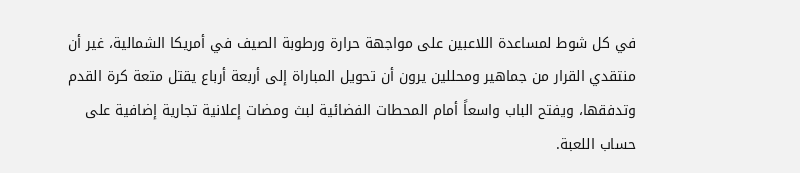في كل شوط لمساعدة اللاعبين على مواجهة حرارة ورطوبة الصيف في أمريكا الشمالية، غير أن منتقدي القرار من جماهير ومحللين يرون أن تحويل المباراة إلى أربعة أرباع يقتل متعة كرة القدم وتدفقها، ويفتح الباب واسعاً أمام المحطات الفضائية لبث ومضات إعلانية تجارية إضافية على حساب اللعبة.